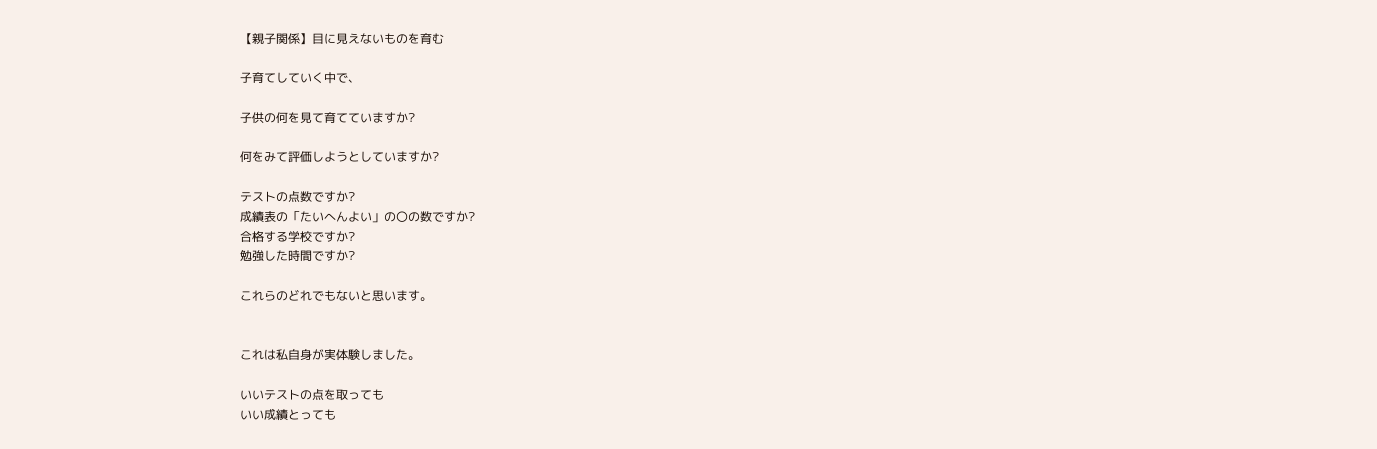【親子関係】目に見えないものを育む

子育てしていく中で、

子供の何を見て育てていますか?

何をみて評価しようとしていますか?

テストの点数ですか?
成績表の「たいへんよい」の〇の数ですか?
合格する学校ですか?
勉強した時間ですか?

これらのどれでもないと思います。


これは私自身が実体験しました。

いいテストの点を取っても
いい成績とっても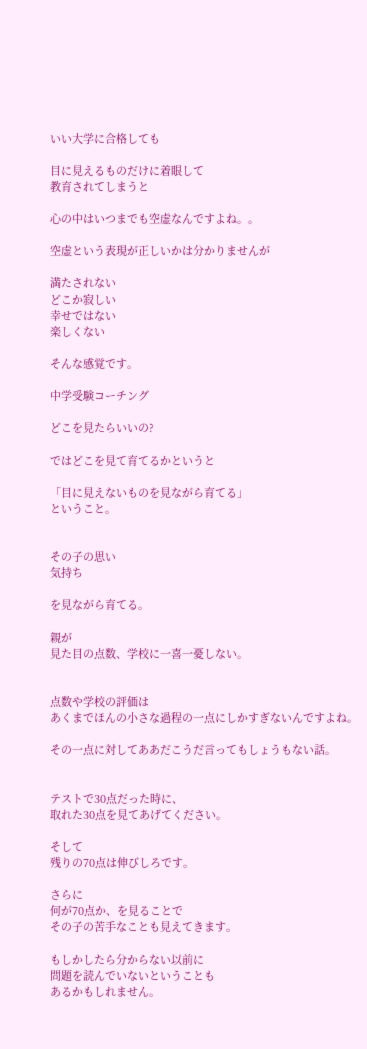いい大学に合格しても

目に見えるものだけに着眼して
教育されてしまうと

心の中はいつまでも空虚なんですよね。。

空虚という表現が正しいかは分かりませんが

満たされない
どこか寂しい
幸せではない
楽しくない

そんな感覚です。

中学受験コーチング

どこを見たらいいの?

ではどこを見て育てるかというと

「目に見えないものを見ながら育てる」
ということ。


その子の思い
気持ち

を見ながら育てる。

親が
見た目の点数、学校に一喜一憂しない。


点数や学校の評価は
あくまでほんの小さな過程の一点にしかすぎないんですよね。

その一点に対してああだこうだ言ってもしょうもない話。


テストで30点だった時に、
取れた30点を見てあげてください。

そして
残りの70点は伸びしろです。

さらに
何が70点か、を見ることで
その子の苦手なことも見えてきます。

もしかしたら分からない以前に
問題を読んでいないということも
あるかもしれません。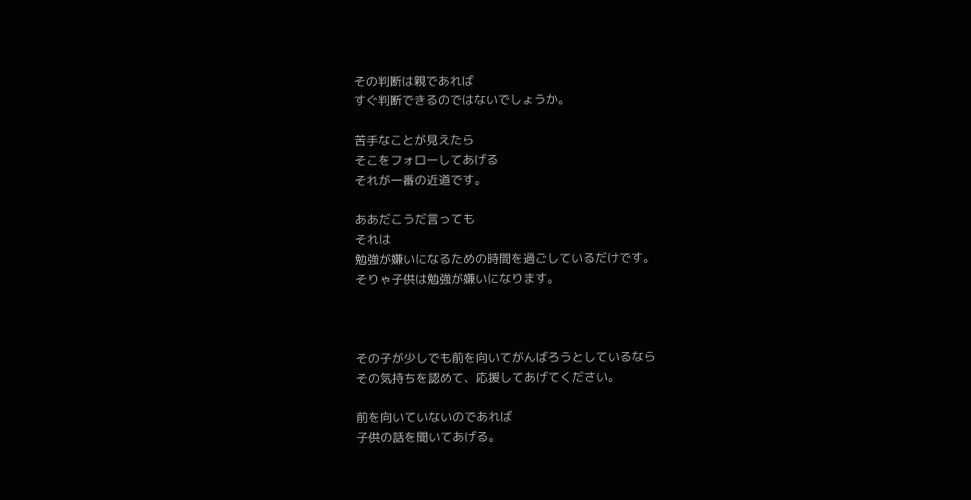その判断は親であれば
すぐ判断できるのではないでしょうか。

苦手なことが見えたら
そこをフォローしてあげる
それが一番の近道です。

ああだこうだ言っても
それは
勉強が嫌いになるための時間を過ごしているだけです。
そりゃ子供は勉強が嫌いになります。



その子が少しでも前を向いてがんばろうとしているなら
その気持ちを認めて、応援してあげてください。

前を向いていないのであれば
子供の話を聞いてあげる。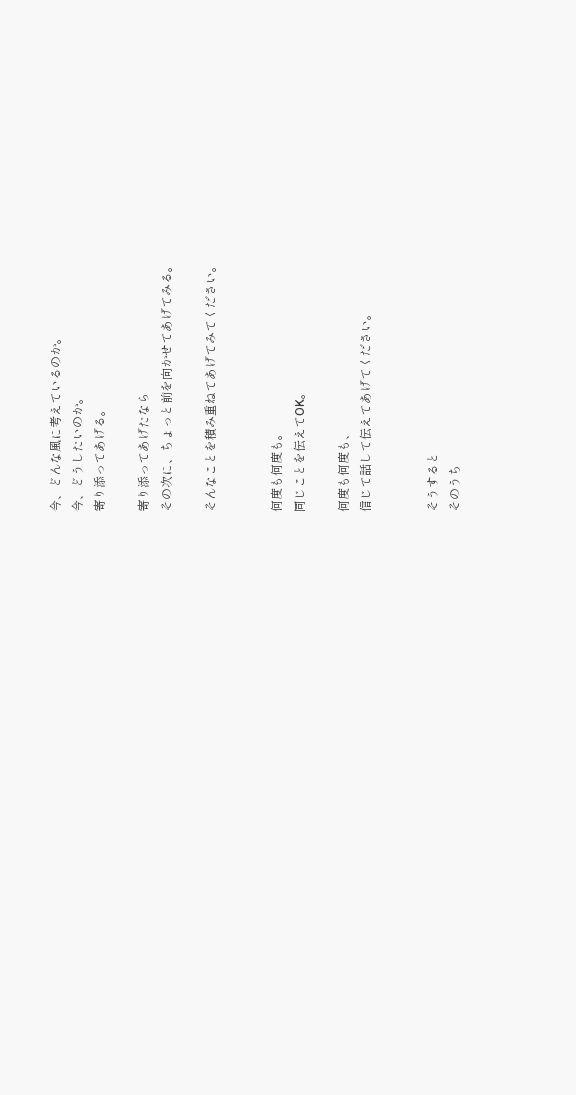今、どんな風に考えているのか。
今、どうしたいのか。
寄り添ってあげる。

寄り添ってあげたなら
その次に、ちょっと前を向かせてあげてみる。

そんなことを積み重ねてあげてみてください。


何度も何度も。
同じことを伝えてOK。

何度も何度も、
信じて話して伝えてあげてください。


そうすると
そのうち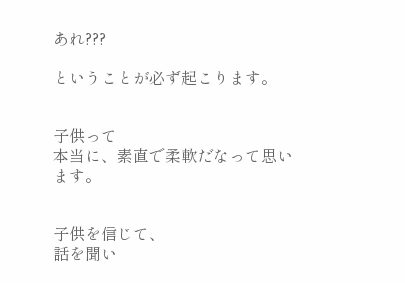あれ???

ということが必ず起こります。


子供って
本当に、素直で柔軟だなって思います。


子供を信じて、
話を聞い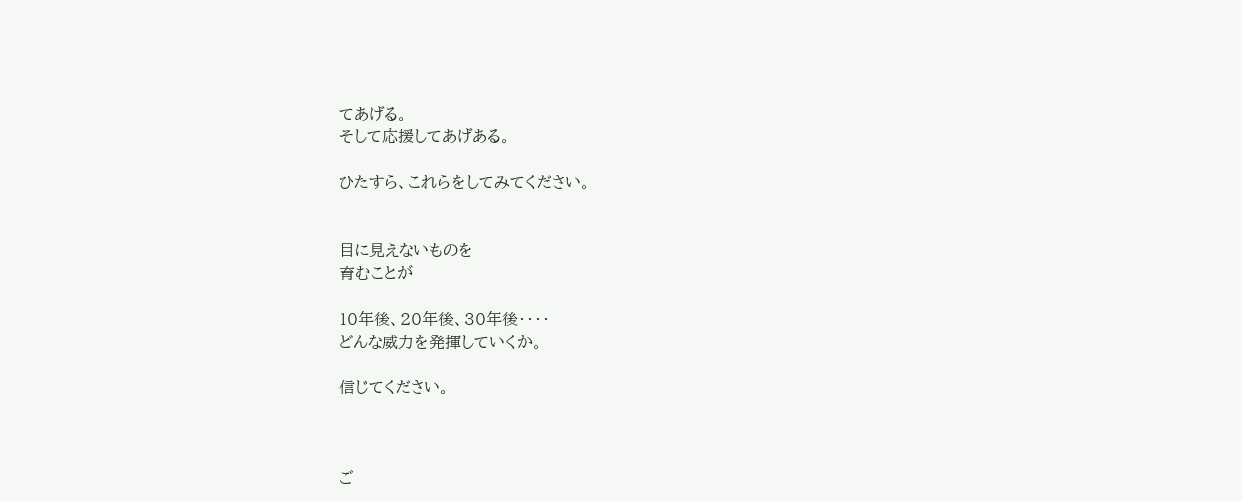てあげる。
そして応援してあげある。

ひたすら、これらをしてみてください。


目に見えないものを
育むことが

10年後、20年後、30年後・・・・
どんな威力を発揮していくか。

信じてください。



ご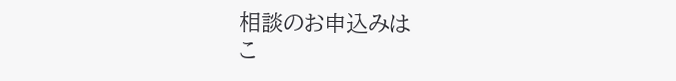相談のお申込みは
こ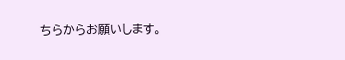ちらからお願いします。